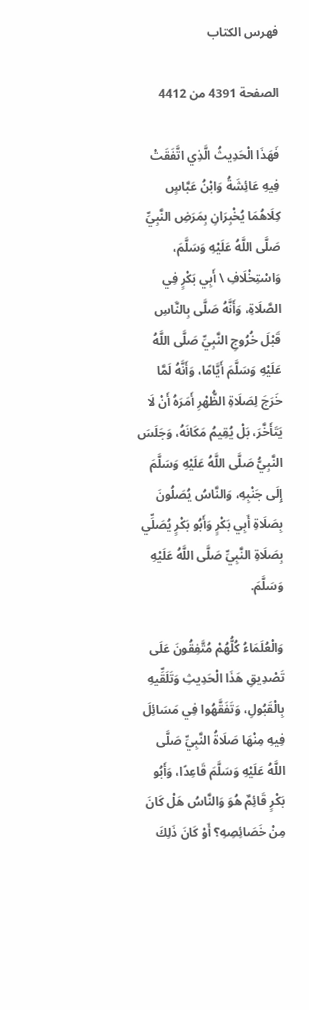فهرس الكتاب

الصفحة 4391 من 4412

فَهَذَا الْحَدِيثُ الَّذِي اتَّفَقَتْ فِيهِ عَائِشَةُ وَابْنُ عَبَّاسٍ كِلَاهُمَا يُخْبِرَانِ بِمَرَضِ النَّبِيِّ صَلَّى اللَّهُ عَلَيْهِ وَسَلَّمَ، وَاسْتِخْلَافِ \ أَبِي بَكْرٍ فِي الصَّلَاةِ، وَأَنَّهُ صَلَّى بِالنَّاسِ قَبْلَ خُرُوجِ النَّبِيِّ صَلَّى اللَّهُ عَلَيْهِ وَسَلَّمَ أَيَّامًا، وَأَنَّهُ لَمَّا خَرَجَ لِصَلَاةِ الظُّهْرِ أَمَرَهُ أَنْ لَا يَتَأَخَّرَ، بَلْ يُقِيمُ مَكَانَهُ، وَجَلَسَ النَّبِيُّ صَلَّى اللَّهُ عَلَيْهِ وَسَلَّمَ إِلَى جَنْبِهِ، وَالنَّاسُ يُصَلُونَ بِصَلَاةِ أَبِي بَكْرٍ وَأَبُو بَكْرٍ يُصَلِّي بِصَلَاةِ النَّبِيِّ صَلَّى اللَّهُ عَلَيْهِ وَسَلَّمَ.

وَالْعُلَمَاءُ كُلُّهُمْ مُتَّفِقُونَ عَلَى تَصْدِيقِ هَذَا الْحَدِيثِ وَتَلَقِّيهِ بِالْقَبُولِ، وَتَفَقَّهُوا فِي مَسَائِلَ فِيهِ مِنْهَا صَلَاةُ النَّبِيِّ صَلَّى اللَّهُ عَلَيْهِ وَسَلَّمَ قَاعِدًا، وَأَبُو بَكْرٍ قَائِمٌ هُوَ وَالنَّاسُ هَلْ كَانَ مِنْ خَصَائِصِهِ؟ أَوْ كَانَ ذَلِكَ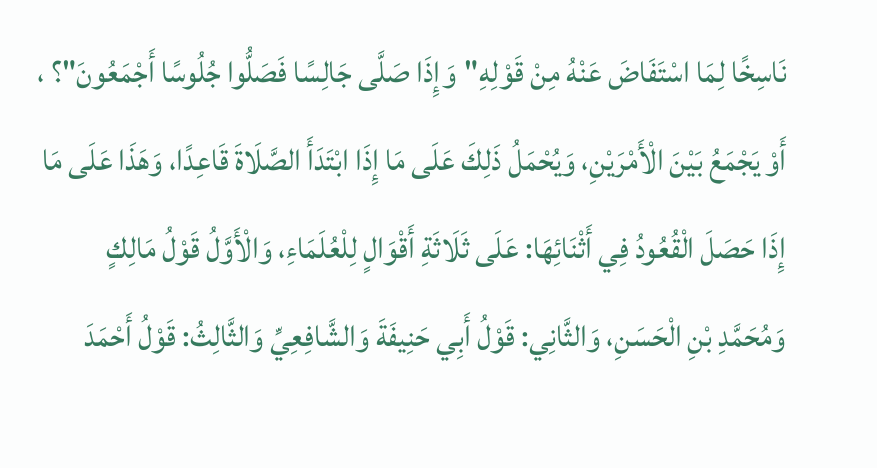نَاسِخًا لِمَا اسْتَفَاضَ عَنْهُ مِنْ قَوْلِهِ"وَإِذَا صَلَّى جَالِسًا فَصَلُّوا جُلُوسًا أَجْمَعُونَ"؟ ، أَوْ يَجْمَعُ بَيْنَ الْأَمْرَيْنِ، وَيُحْمَلُ ذَلِكَ عَلَى مَا إِذَا ابْتَدَأَ الصَّلَاةَ قَاعِدًا، وَهَذَا عَلَى مَا إِذَا حَصَلَ الْقُعُودُ فِي أَثْنَائِهَا: عَلَى ثَلَاثَةِ أَقْوَالٍ لِلْعُلَمَاءِ، وَالْأَوَّلُ قَوْلُ مَالِكٍ وَمُحَمَّدِ بْنِ الْحَسَنِ، وَالثَّانِي: قَوْلُ أَبِي حَنِيفَةَ وَالشَّافِعِيِّ وَالثَّالِثُ: قَوْلُ أَحْمَدَ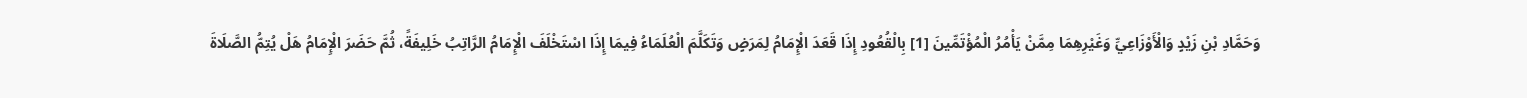وَحَمَّادِ بْنِ زَيْدٍ وَالْأَوْزَاعِيِّ وَغَيْرِهِمَا مِمَّنْ يَأْمُرُ الْمُؤْتَمِّينَ [1] بِالْقُعُودِ إِذَا قَعَدَ الْإِمَامُ لِمَرَضٍ وَتَكَلَّمَ الْعُلَمَاءُ فِيمَا إِذَا اسْتَخْلَفَ الْإِمَامُ الرَّاتِبُ خَلِيفَةً، ثُمَّ حَضَرَ الْإِمَامُ هَلْ يُتِمُّ الصَّلَاةَ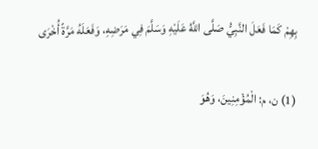بِهِمْ كَمَا فَعَلَ النَّبِيُّ صَلَّى اللَّهُ عَلَيْهِ وَسَلَّمَ فِي مَرَضِهِ، وَفَعَلَهُ مَرَّةً أُخْرَى

(1) ن، م: الْمُؤْمِنِينَ، وَهُوَ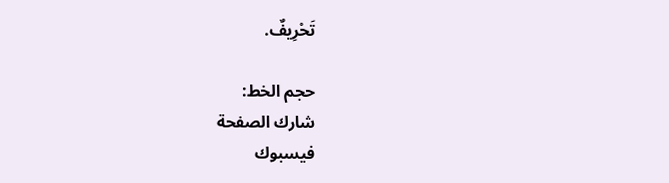تَحْرِيفٌ.

حجم الخط:
شارك الصفحة
فيسبوك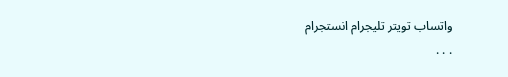واتساب تويتر تليجرام انستجرام
. . .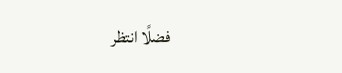فضلًا انتظر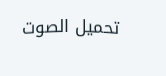تحميل الصوت